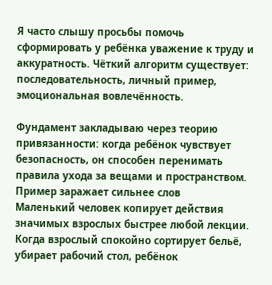Я часто слышу просьбы помочь сформировать у ребёнка уважение к труду и аккуратность. Чёткий алгоритм существует: последовательность, личный пример, эмоциональная вовлечённость.

Фундамент закладываю через теорию привязанности: когда ребёнок чувствует безопасность, он способен перенимать правила ухода за вещами и пространством.
Пример заражает сильнее слов
Маленький человек копирует действия значимых взрослых быстрее любой лекции. Когда взрослый спокойно сортирует бельё, убирает рабочий стол, ребёнок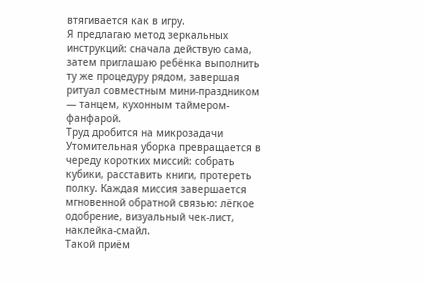втягивается как в игру.
Я предлагаю метод зеркальных инструкций: сначала действую сама, затем приглашаю ребёнка выполнить ту же процедуру рядом, завершая ритуал совместным мини-праздником — танцем, кухонным таймером-фанфарой.
Труд дробится на микрозадачи
Утомительная уборка превращается в череду коротких миссий: собрать кубики, расставить книги, протереть полку. Каждая миссия завершается мгновенной обратной связью: лёгкое одобрение, визуальный чек-лист, наклейка-смайл.
Такой приём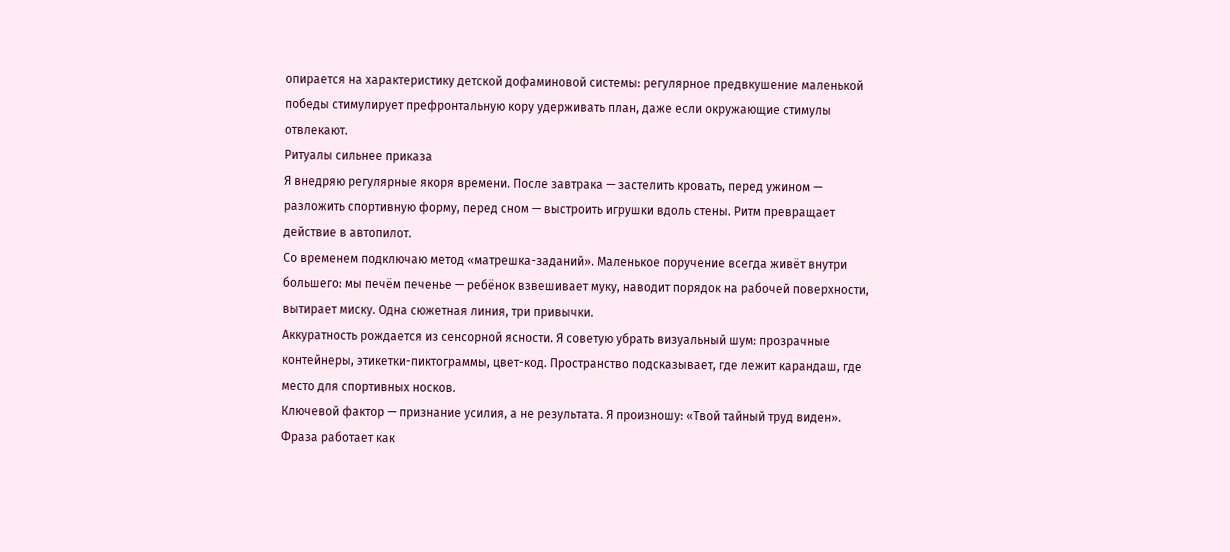опирается на характеристику детской дофаминовой системы: регулярное предвкушение маленькой победы стимулирует префронтальную кору удерживать план, даже если окружающие стимулы отвлекают.
Ритуалы сильнее приказа
Я внедряю регулярные якоря времени. После завтрака — застелить кровать, перед ужином — разложить спортивную форму, перед сном — выстроить игрушки вдоль стены. Ритм превращает действие в автопилот.
Со временем подключаю метод «матрешка-заданий». Маленькое поручение всегда живёт внутри большего: мы печём печенье — ребёнок взвешивает муку, наводит порядок на рабочей поверхности, вытирает миску. Одна сюжетная линия, три привычки.
Аккуратность рождается из сенсорной ясности. Я советую убрать визуальный шум: прозрачные контейнеры, этикетки-пиктограммы, цвет-код. Пространство подсказывает, где лежит карандаш, где место для спортивных носков.
Ключевой фактор — признание усилия, а не результата. Я произношу: «Твой тайный труд виден». Фраза работает как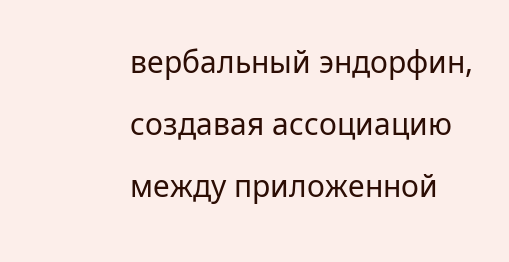вербальный эндорфин, создавая ассоциацию между приложенной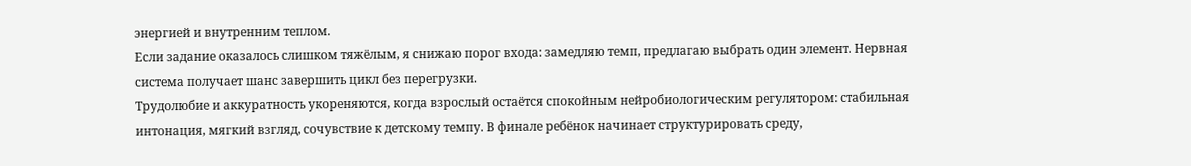энергией и внутренним теплом.
Если задание оказалось слишком тяжёлым, я снижаю порог входа: замедляю темп, предлагаю выбрать один элемент. Нервная система получает шанс завершить цикл без перегрузки.
Трудолюбие и аккуратность укореняются, когда взрослый остаётся спокойным нейробиологическим регулятором: стабильная интонация, мягкий взгляд, сочувствие к детскому темпу. В финале ребёнок начинает структурировать среду,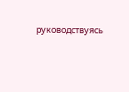руководствуясь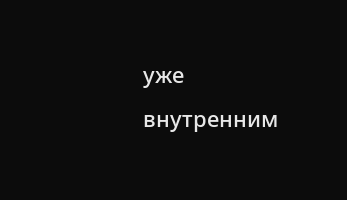уже внутренним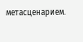метасценарием.